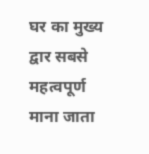घर का मुख्य द्वार सबसे महत्वपूर्ण माना जाता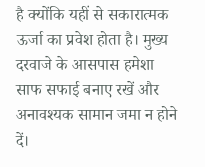है क्योंकि यहीं से सकारात्मक ऊर्जा का प्रवेश होता है। मुख्य दरवाजे के आसपास हमेशा साफ सफाई बनाए रखें और अनावश्यक सामान जमा न होने दें।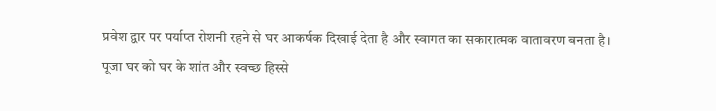प्रवेश द्वार पर पर्याप्त रोशनी रहने से घर आकर्षक दिखाई देता है और स्वागत का सकारात्मक वातावरण बनता है।
पूजा घर को घर के शांत और स्वच्छ हिस्से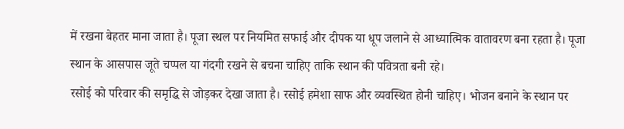में रखना बेहतर माना जाता है। पूजा स्थल पर नियमित सफाई और दीपक या धूप जलाने से आध्यात्मिक वातावरण बना रहता है। पूजा स्थान के आसपास जूते चप्पल या गंदगी रखने से बचना चाहिए ताकि स्थान की पवित्रता बनी रहे।
रसोई को परिवार की समृद्धि से जोड़कर देखा जाता है। रसोई हमेशा साफ और व्यवस्थित होनी चाहिए। भोजन बनाने के स्थान पर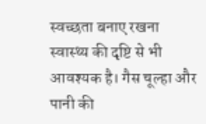स्वच्छता बनाए रखना स्वास्थ्य की दृष्टि से भी आवश्यक है। गैस चूल्हा और पानी की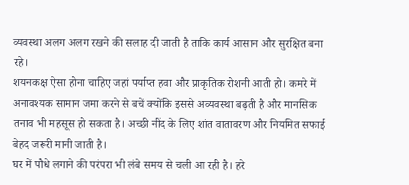व्यवस्था अलग अलग रखने की सलाह दी जाती है ताकि कार्य आसान और सुरक्षित बना रहे।
शयनकक्ष ऐसा होना चाहिए जहां पर्याप्त हवा और प्राकृतिक रोशनी आती हो। कमरे में अनावश्यक सामान जमा करने से बचें क्योंकि इससे अव्यवस्था बढ़ती है और मानसिक तनाव भी महसूस हो सकता है। अच्छी नींद के लिए शांत वातावरण और नियमित सफाई बेहद जरूरी मानी जाती है।
घर में पौधे लगाने की परंपरा भी लंबे समय से चली आ रही है। हरे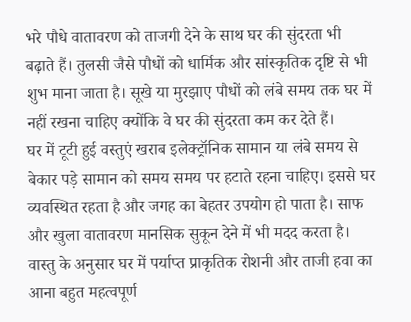भरे पौधे वातावरण को ताजगी देने के साथ घर की सुंदरता भी बढ़ाते हैं। तुलसी जैसे पौधों को धार्मिक और सांस्कृतिक दृष्टि से भी शुभ माना जाता है। सूखे या मुरझाए पौधों को लंबे समय तक घर में नहीं रखना चाहिए क्योंकि वे घर की सुंदरता कम कर देते हैं।
घर में टूटी हुई वस्तुएं खराब इलेक्ट्रॉनिक सामान या लंबे समय से बेकार पड़े सामान को समय समय पर हटाते रहना चाहिए। इससे घर व्यवस्थित रहता है और जगह का बेहतर उपयोग हो पाता है। साफ और खुला वातावरण मानसिक सुकून देने में भी मदद करता है।
वास्तु के अनुसार घर में पर्याप्त प्राकृतिक रोशनी और ताजी हवा का आना बहुत महत्वपूर्ण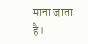माना जाता है।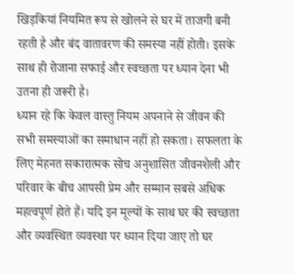खिड़कियां नियमित रूप से खोलने से घर में ताजगी बनी रहती है और बंद वातावरण की समस्या नहीं होती। इसके साथ ही रोजाना सफाई और स्वच्छता पर ध्यान देना भी उतना ही जरूरी है।
ध्यान रहे कि केवल वास्तु नियम अपनाने से जीवन की सभी समस्याओं का समाधान नहीं हो सकता। सफलता के लिए मेहनत सकारात्मक सोच अनुशासित जीवनशैली और परिवार के बीच आपसी प्रेम और सम्मान सबसे अधिक महत्वपूर्ण होते हैं। यदि इन मूल्यों के साथ घर की स्वच्छता और व्यवस्थित व्यवस्था पर ध्यान दिया जाए तो घर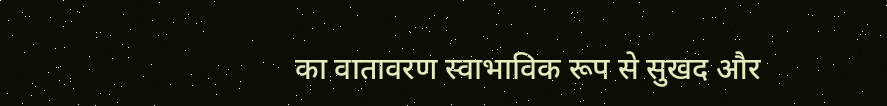का वातावरण स्वाभाविक रूप से सुखद और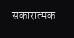सकारात्मक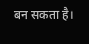बन सकता है।